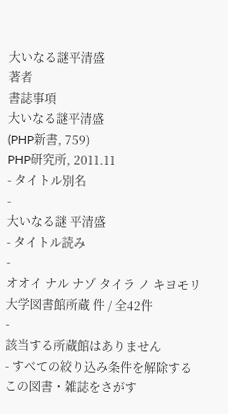大いなる謎平清盛
著者
書誌事項
大いなる謎平清盛
(PHP新書, 759)
PHP研究所, 2011.11
- タイトル別名
-
大いなる謎 平清盛
- タイトル読み
-
オオイ ナル ナゾ タイラ ノ キヨモリ
大学図書館所蔵 件 / 全42件
-
該当する所蔵館はありません
- すべての絞り込み条件を解除する
この図書・雑誌をさがす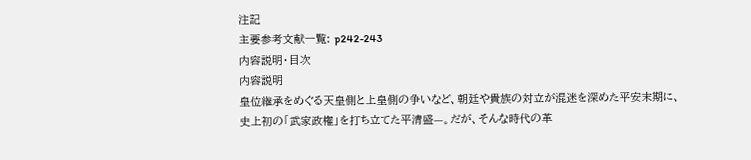注記
主要参考文献一覧: p242-243
内容説明・目次
内容説明
皇位継承をめぐる天皇側と上皇側の争いなど、朝廷や貴族の対立が混迷を深めた平安末期に、史上初の「武家政権」を打ち立てた平清盛—。だが、そんな時代の革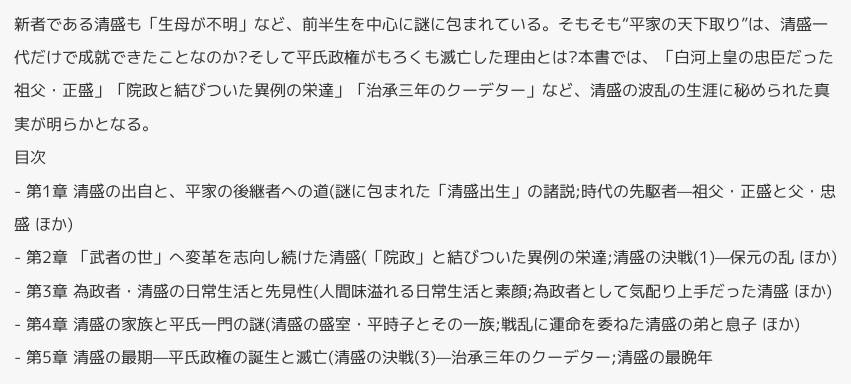新者である清盛も「生母が不明」など、前半生を中心に謎に包まれている。そもそも“平家の天下取り”は、清盛一代だけで成就できたことなのか?そして平氏政権がもろくも滅亡した理由とは?本書では、「白河上皇の忠臣だった祖父・正盛」「院政と結びついた異例の栄達」「治承三年のクーデター」など、清盛の波乱の生涯に秘められた真実が明らかとなる。
目次
- 第1章 清盛の出自と、平家の後継者への道(謎に包まれた「清盛出生」の諸説;時代の先駆者—祖父・正盛と父・忠盛 ほか)
- 第2章 「武者の世」へ変革を志向し続けた清盛(「院政」と結びついた異例の栄達;清盛の決戦(1)—保元の乱 ほか)
- 第3章 為政者・清盛の日常生活と先見性(人間味溢れる日常生活と素顔;為政者として気配り上手だった清盛 ほか)
- 第4章 清盛の家族と平氏一門の謎(清盛の盛室・平時子とその一族;戦乱に運命を委ねた清盛の弟と息子 ほか)
- 第5章 清盛の最期—平氏政権の誕生と滅亡(清盛の決戦(3)—治承三年のクーデター;清盛の最晩年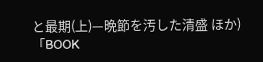と最期(上)—晩節を汚した清盛 ほか)
「BOOK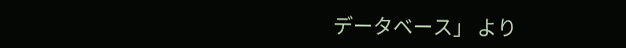データベース」 より